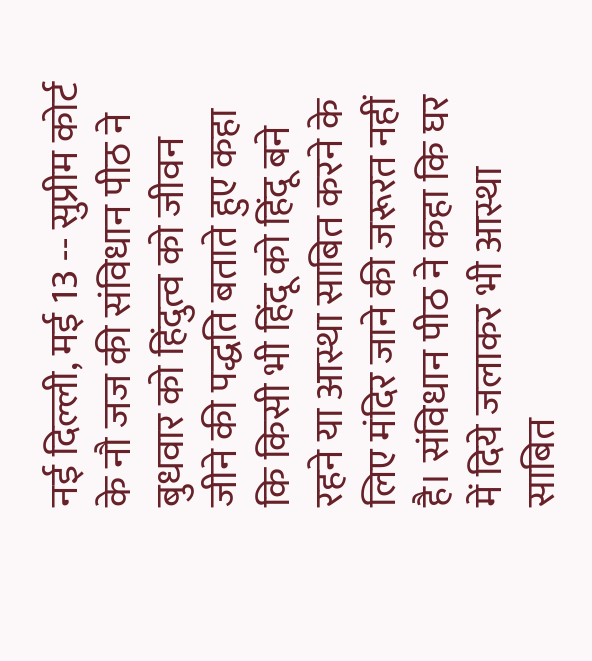नई दिल्ली, मई 13 -- सुप्रीम कोर्ट के नौ जज की संविधान पीठ ने बुधवार को हिंदुत्व को जीवन जीने की पद्धति बताते हुए कहा कि किसी भी हिंदू को हिंदू बने रहने या आस्था साबित करने के लिए मंदिर जाने की जरूरत नहीं है। संविधान पीठ ने कहा कि घर में दिये जलाकर भी आस्था साबित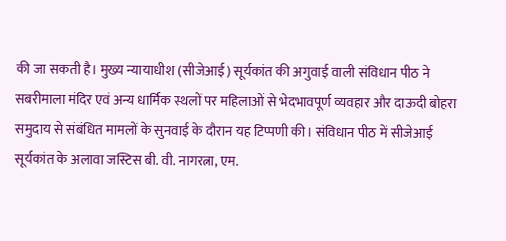की जा सकती है। मुख्य न्यायाधीश (सीजेआई) सूर्यकांत की अगुवाई वाली संविधान पीठ ने सबरीमाला मंदिर एवं अन्य धार्मिक स्थलों पर महिलाओं से भेदभावपूर्ण व्यवहार और दाऊदी बोहरा समुदाय से संबंधित मामलों के सुनवाई के दौरान यह टिप्पणी की। संविधान पीठ में सीजेआई सूर्यकांत के अलावा जस्टिस बी. वी. नागरत्ना, एम.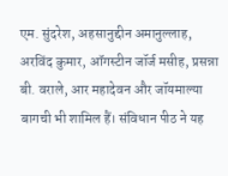एम. सुंदरेश, अहसानुद्दीन अमानुल्लाह, अरविंद कुमार, ऑगस्टीन जॉर्ज मसीह, प्रसन्ना बी. वराले, आर महादेवन और जॉयमाल्या बागची भी शामिल हैं। संविधान पीठ ने यह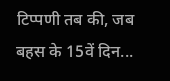टिप्पणी तब की, जब बहस के 15वें दिन...